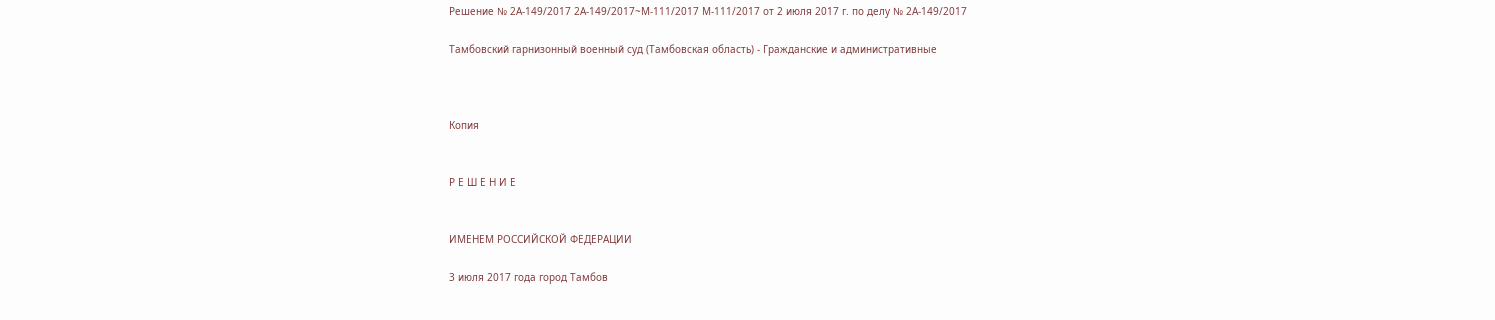Решение № 2А-149/2017 2А-149/2017~М-111/2017 М-111/2017 от 2 июля 2017 г. по делу № 2А-149/2017

Тамбовский гарнизонный военный суд (Тамбовская область) - Гражданские и административные



Копия


Р Е Ш Е Н И Е


ИМЕНЕМ РОССИЙСКОЙ ФЕДЕРАЦИИ

3 июля 2017 года город Тамбов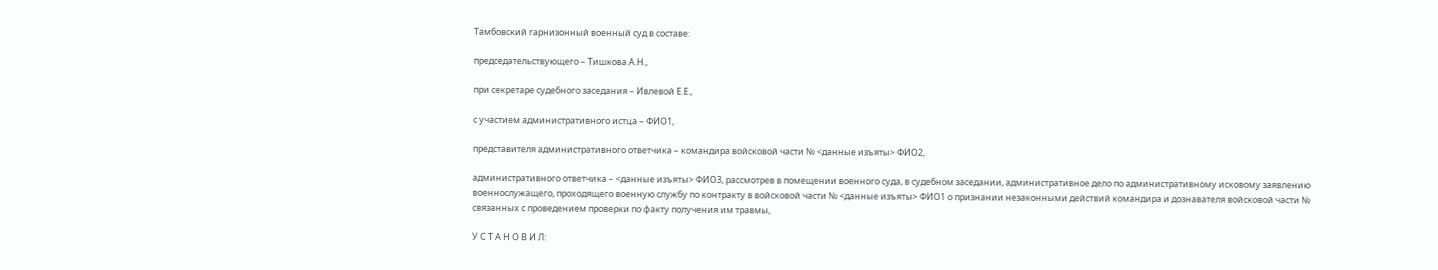Тамбовский гарнизонный военный суд в составе:

председательствующего – Тишкова А.Н.,

при секретаре судебного заседания – Ивлевой Е.Е.,

с участием административного истца – ФИО1,

представителя административного ответчика – командира войсковой части № <данные изъяты> ФИО2,

административного ответчика – <данные изъяты> ФИО3, рассмотрев в помещении военного суда, в судебном заседании, административное дело по административному исковому заявлению военнослужащего, проходящего военную службу по контракту в войсковой части № <данные изъяты> ФИО1 о признании незаконными действий командира и дознавателя войсковой части № связанных с проведением проверки по факту получения им травмы,

У С Т А Н О В И Л: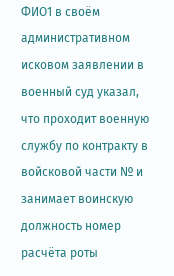ФИО1 в своём административном исковом заявлении в военный суд указал, что проходит военную службу по контракту в войсковой части № и занимает воинскую должность номер расчёта роты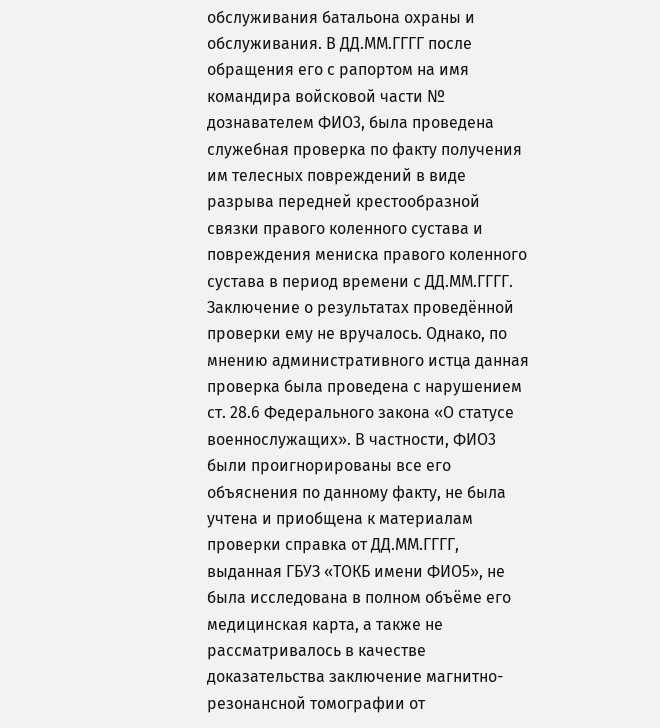обслуживания батальона охраны и обслуживания. В ДД.ММ.ГГГГ после обращения его с рапортом на имя командира войсковой части № дознавателем ФИО3, была проведена служебная проверка по факту получения им телесных повреждений в виде разрыва передней крестообразной связки правого коленного сустава и повреждения мениска правого коленного сустава в период времени с ДД.ММ.ГГГГ. Заключение о результатах проведённой проверки ему не вручалось. Однако, по мнению административного истца данная проверка была проведена с нарушением ст. 28.6 Федерального закона «О статусе военнослужащих». В частности, ФИО3 были проигнорированы все его объяснения по данному факту, не была учтена и приобщена к материалам проверки справка от ДД.ММ.ГГГГ, выданная ГБУЗ «ТОКБ имени ФИО5», не была исследована в полном объёме его медицинская карта, а также не рассматривалось в качестве доказательства заключение магнитно-резонансной томографии от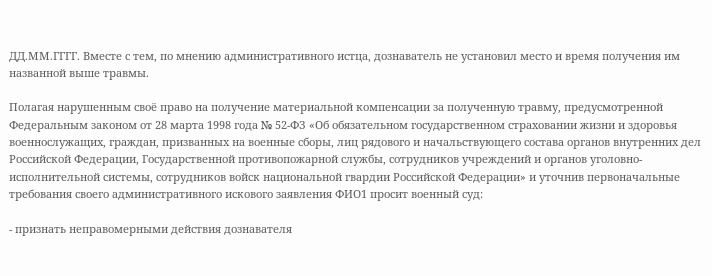ДД.ММ.ГГГГ. Вместе с тем, по мнению административного истца, дознаватель не установил место и время получения им названной выше травмы.

Полагая нарушенным своё право на получение материальной компенсации за полученную травму, предусмотренной Федеральным законом от 28 марта 1998 года № 52-ФЗ «Об обязательном государственном страховании жизни и здоровья военнослужащих, граждан, призванных на военные сборы, лиц рядового и начальствующего состава органов внутренних дел Российской Федерации, Государственной противопожарной службы, сотрудников учреждений и органов уголовно-исполнительной системы, сотрудников войск национальной гвардии Российской Федерации» и уточнив первоначальные требования своего административного искового заявления ФИО1 просит военный суд:

- признать неправомерными действия дознавателя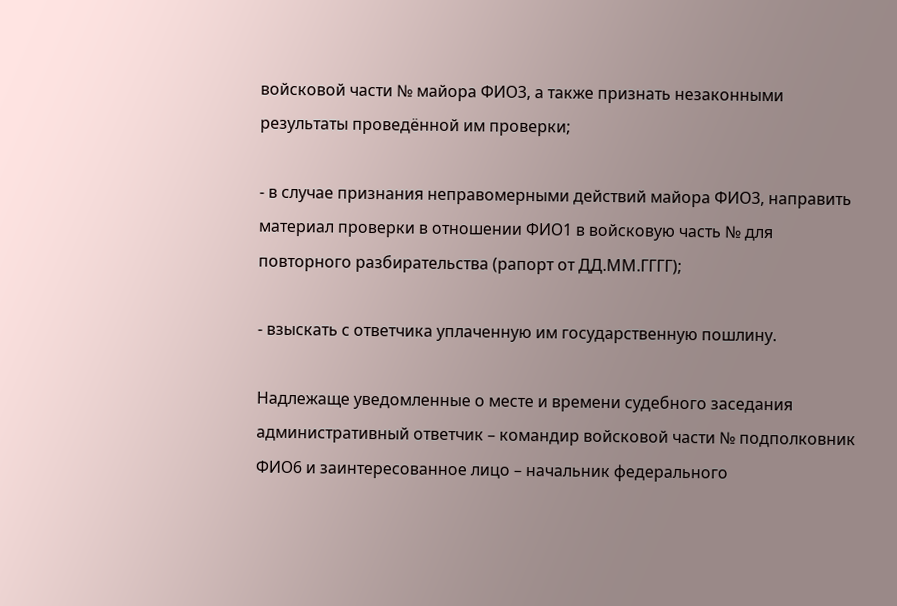войсковой части № майора ФИО3, а также признать незаконными результаты проведённой им проверки;

- в случае признания неправомерными действий майора ФИО3, направить материал проверки в отношении ФИО1 в войсковую часть № для повторного разбирательства (рапорт от ДД.ММ.ГГГГ);

- взыскать с ответчика уплаченную им государственную пошлину.

Надлежаще уведомленные о месте и времени судебного заседания административный ответчик – командир войсковой части № подполковник ФИО6 и заинтересованное лицо – начальник федерального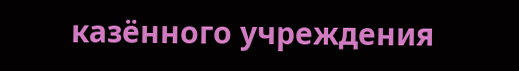казённого учреждения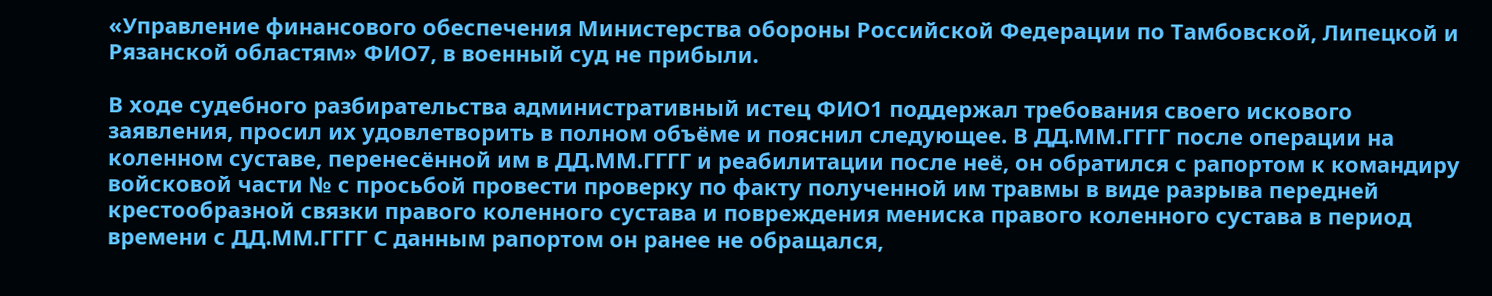«Управление финансового обеспечения Министерства обороны Российской Федерации по Тамбовской, Липецкой и Рязанской областям» ФИО7, в военный суд не прибыли.

В ходе судебного разбирательства административный истец ФИО1 поддержал требования своего искового заявления, просил их удовлетворить в полном объёме и пояснил следующее. В ДД.ММ.ГГГГ после операции на коленном суставе, перенесённой им в ДД.ММ.ГГГГ и реабилитации после неё, он обратился с рапортом к командиру войсковой части № с просьбой провести проверку по факту полученной им травмы в виде разрыва передней крестообразной связки правого коленного сустава и повреждения мениска правого коленного сустава в период времени с ДД.ММ.ГГГГ С данным рапортом он ранее не обращался,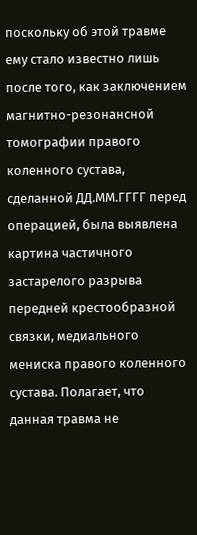поскольку об этой травме ему стало известно лишь после того, как заключением магнитно-резонансной томографии правого коленного сустава, сделанной ДД.ММ.ГГГГ перед операцией, была выявлена картина частичного застарелого разрыва передней крестообразной связки, медиального мениска правого коленного сустава. Полагает, что данная травма не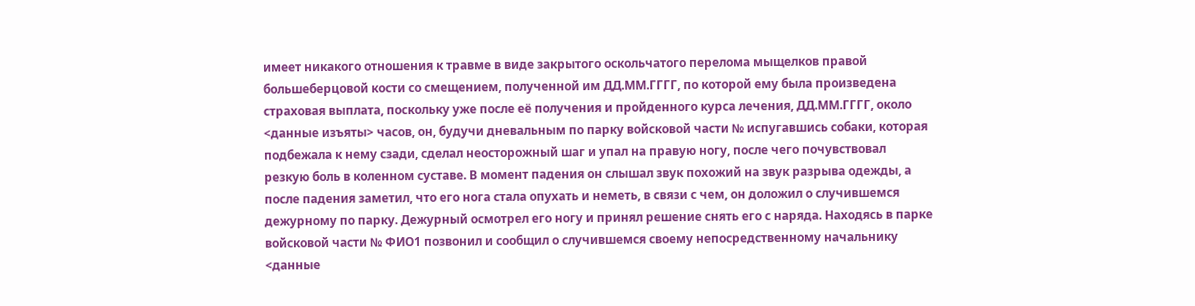имеет никакого отношения к травме в виде закрытого оскольчатого перелома мыщелков правой большеберцовой кости со смещением, полученной им ДД.ММ.ГГГГ, по которой ему была произведена страховая выплата, поскольку уже после её получения и пройденного курса лечения, ДД.ММ.ГГГГ, около <данные изъяты> часов, он, будучи дневальным по парку войсковой части № испугавшись собаки, которая подбежала к нему сзади, сделал неосторожный шаг и упал на правую ногу, после чего почувствовал резкую боль в коленном суставе. В момент падения он слышал звук похожий на звук разрыва одежды, а после падения заметил, что его нога стала опухать и неметь, в связи с чем, он доложил о случившемся дежурному по парку. Дежурный осмотрел его ногу и принял решение снять его с наряда. Находясь в парке войсковой части № ФИО1 позвонил и сообщил о случившемся своему непосредственному начальнику <данные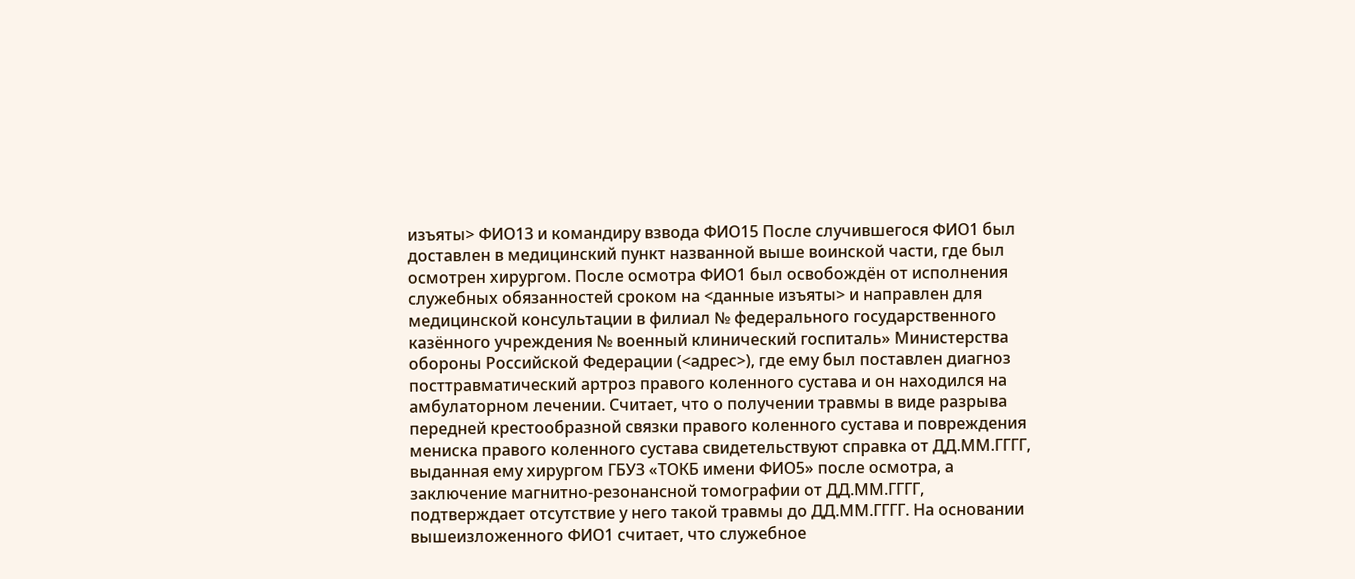изъяты> ФИО13 и командиру взвода ФИО15 После случившегося ФИО1 был доставлен в медицинский пункт названной выше воинской части, где был осмотрен хирургом. После осмотра ФИО1 был освобождён от исполнения служебных обязанностей сроком на <данные изъяты> и направлен для медицинской консультации в филиал № федерального государственного казённого учреждения № военный клинический госпиталь» Министерства обороны Российской Федерации (<адрес>), где ему был поставлен диагноз посттравматический артроз правого коленного сустава и он находился на амбулаторном лечении. Считает, что о получении травмы в виде разрыва передней крестообразной связки правого коленного сустава и повреждения мениска правого коленного сустава свидетельствуют справка от ДД.ММ.ГГГГ, выданная ему хирургом ГБУЗ «ТОКБ имени ФИО5» после осмотра, а заключение магнитно-резонансной томографии от ДД.ММ.ГГГГ, подтверждает отсутствие у него такой травмы до ДД.ММ.ГГГГ. На основании вышеизложенного ФИО1 считает, что служебное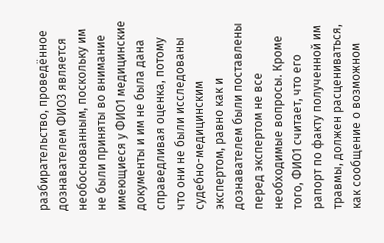разбирательство, проведённое дознавателем ФИО3 является необоснованным, поскольку им не были приняты во внимание имеющиеся у ФИО1 медицинские документы и им не была дана справедливая оценка, потому что они не были исследованы судебно-медицинским экспертом, равно как и дознавателем были поставлены перед экспертом не все необходимые вопросы. Кроме того, ФИО1 считает, что его рапорт по факту полученной им травмы, должен расцениваться, как сообщение о возможном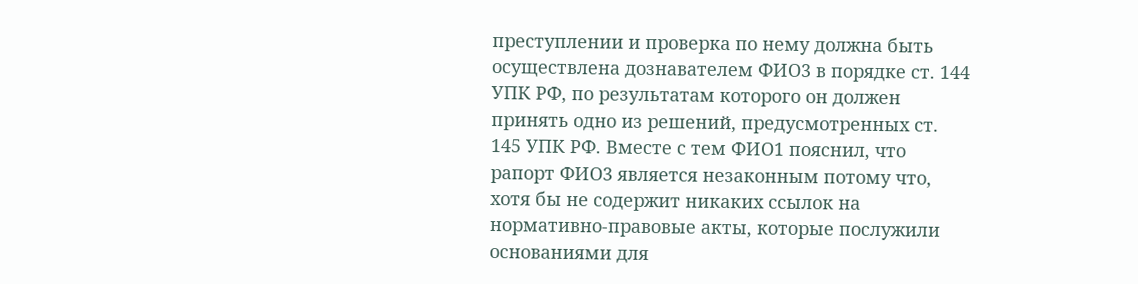преступлении и проверка по нему должна быть осуществлена дознавателем ФИО3 в порядке ст. 144 УПК РФ, по результатам которого он должен принять одно из решений, предусмотренных ст. 145 УПК РФ. Вместе с тем ФИО1 пояснил, что рапорт ФИО3 является незаконным потому что, хотя бы не содержит никаких ссылок на нормативно-правовые акты, которые послужили основаниями для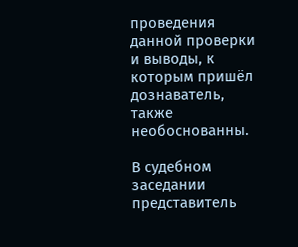проведения данной проверки и выводы, к которым пришёл дознаватель, также необоснованны.

В судебном заседании представитель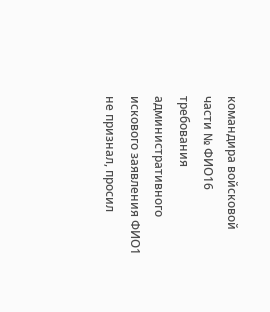командира войсковой части № ФИО16 требования административного искового заявления ФИО1 не признал, просил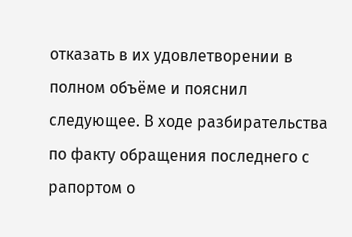отказать в их удовлетворении в полном объёме и пояснил следующее. В ходе разбирательства по факту обращения последнего с рапортом о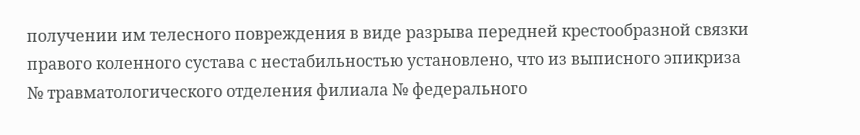получении им телесного повреждения в виде разрыва передней крестообразной связки правого коленного сустава с нестабильностью установлено, что из выписного эпикриза № травматологического отделения филиала № федерального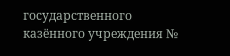государственного казённого учреждения №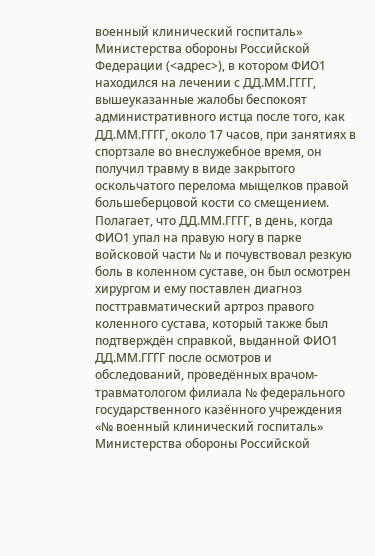военный клинический госпиталь» Министерства обороны Российской Федерации (<адрес>), в котором ФИО1 находился на лечении с ДД.ММ.ГГГГ, вышеуказанные жалобы беспокоят административного истца после того, как ДД.ММ.ГГГГ, около 17 часов, при занятиях в спортзале во внеслужебное время, он получил травму в виде закрытого оскольчатого перелома мыщелков правой большеберцовой кости со смещением. Полагает, что ДД.ММ.ГГГГ, в день, когда ФИО1 упал на правую ногу в парке войсковой части № и почувствовал резкую боль в коленном суставе, он был осмотрен хирургом и ему поставлен диагноз посттравматический артроз правого коленного сустава, который также был подтверждён справкой, выданной ФИО1 ДД.ММ.ГГГГ после осмотров и обследований, проведённых врачом-травматологом филиала № федерального государственного казённого учреждения «№ военный клинический госпиталь» Министерства обороны Российской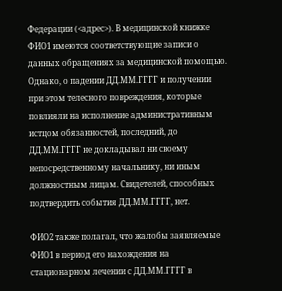Федерации (<адрес>). В медицинской книжке ФИО1 имеются соответствующие записи о данных обращениях за медицинской помощью. Однако, о падении ДД.ММ.ГГГГ и получении при этом телесного повреждения, которые повлияли на исполнение административным истцом обязанностей, последний, до ДД.ММ.ГГГГ не докладывал ни своему непосредственному начальнику, ни иным должностным лицам. Свидетелей, способных подтвердить события ДД.ММ.ГГГГ, нет.

ФИО2 также полагал, что жалобы заявляемые ФИО1 в период его нахождения на стационарном лечении с ДД.ММ.ГГГГ в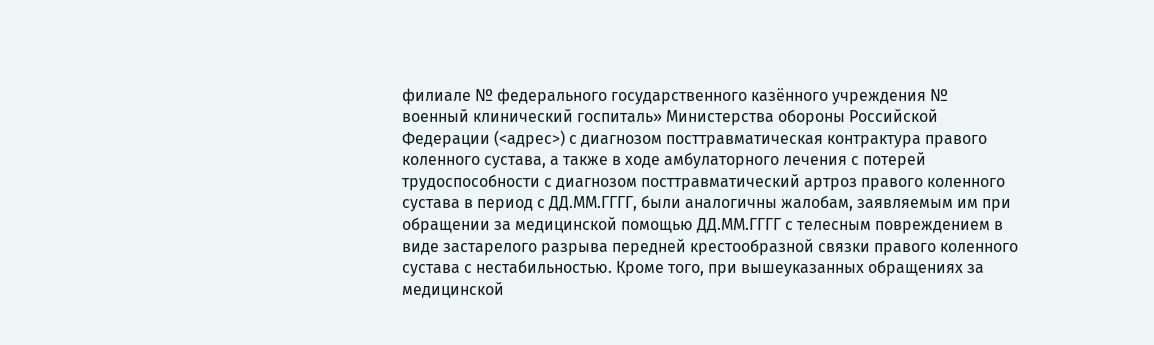филиале № федерального государственного казённого учреждения № военный клинический госпиталь» Министерства обороны Российской Федерации (<адрес>) с диагнозом посттравматическая контрактура правого коленного сустава, а также в ходе амбулаторного лечения с потерей трудоспособности с диагнозом посттравматический артроз правого коленного сустава в период с ДД.ММ.ГГГГ, были аналогичны жалобам, заявляемым им при обращении за медицинской помощью ДД.ММ.ГГГГ с телесным повреждением в виде застарелого разрыва передней крестообразной связки правого коленного сустава с нестабильностью. Кроме того, при вышеуказанных обращениях за медицинской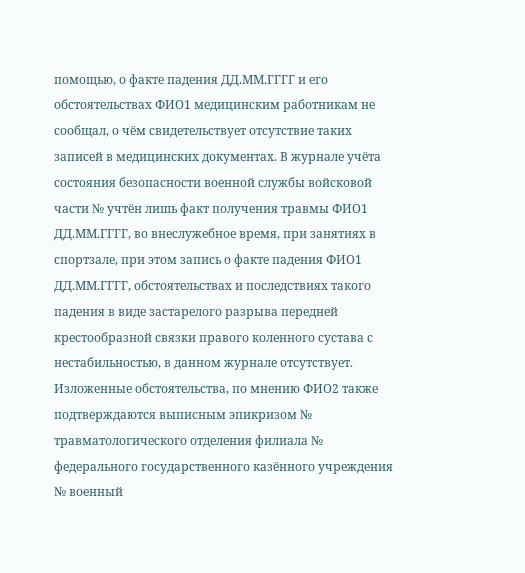помощью, о факте падения ДД.ММ.ГГГГ и его обстоятельствах ФИО1 медицинским работникам не сообщал, о чём свидетельствует отсутствие таких записей в медицинских документах. В журнале учёта состояния безопасности военной службы войсковой части № учтён лишь факт получения травмы ФИО1 ДД.ММ.ГГГГ, во внеслужебное время, при занятиях в спортзале, при этом запись о факте падения ФИО1 ДД.ММ.ГГГГ, обстоятельствах и последствиях такого падения в виде застарелого разрыва передней крестообразной связки правого коленного сустава с нестабильностью, в данном журнале отсутствует. Изложенные обстоятельства, по мнению ФИО2 также подтверждаются выписным эпикризом № травматологического отделения филиала № федерального государственного казённого учреждения № военный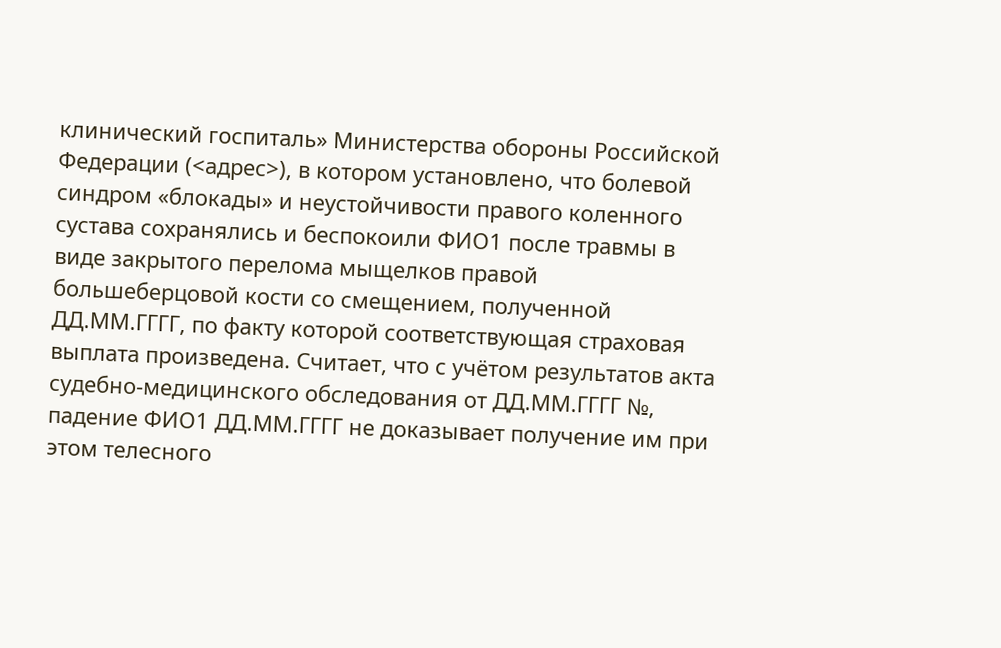клинический госпиталь» Министерства обороны Российской Федерации (<адрес>), в котором установлено, что болевой синдром «блокады» и неустойчивости правого коленного сустава сохранялись и беспокоили ФИО1 после травмы в виде закрытого перелома мыщелков правой большеберцовой кости со смещением, полученной ДД.ММ.ГГГГ, по факту которой соответствующая страховая выплата произведена. Считает, что с учётом результатов акта судебно-медицинского обследования от ДД.ММ.ГГГГ №, падение ФИО1 ДД.ММ.ГГГГ не доказывает получение им при этом телесного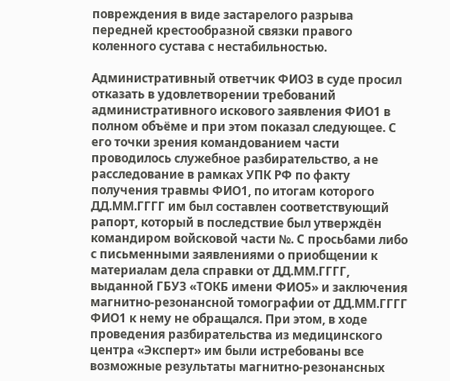повреждения в виде застарелого разрыва передней крестообразной связки правого коленного сустава с нестабильностью.

Административный ответчик ФИО3 в суде просил отказать в удовлетворении требований административного искового заявления ФИО1 в полном объёме и при этом показал следующее. С его точки зрения командованием части проводилось служебное разбирательство, а не расследование в рамках УПК РФ по факту получения травмы ФИО1, по итогам которого ДД.ММ.ГГГГ им был составлен соответствующий рапорт, который в последствие был утверждён командиром войсковой части №. С просьбами либо с письменными заявлениями о приобщении к материалам дела справки от ДД.ММ.ГГГГ, выданной ГБУЗ «ТОКБ имени ФИО5» и заключения магнитно-резонансной томографии от ДД.ММ.ГГГГ ФИО1 к нему не обращался. При этом, в ходе проведения разбирательства из медицинского центра «Эксперт» им были истребованы все возможные результаты магнитно-резонансных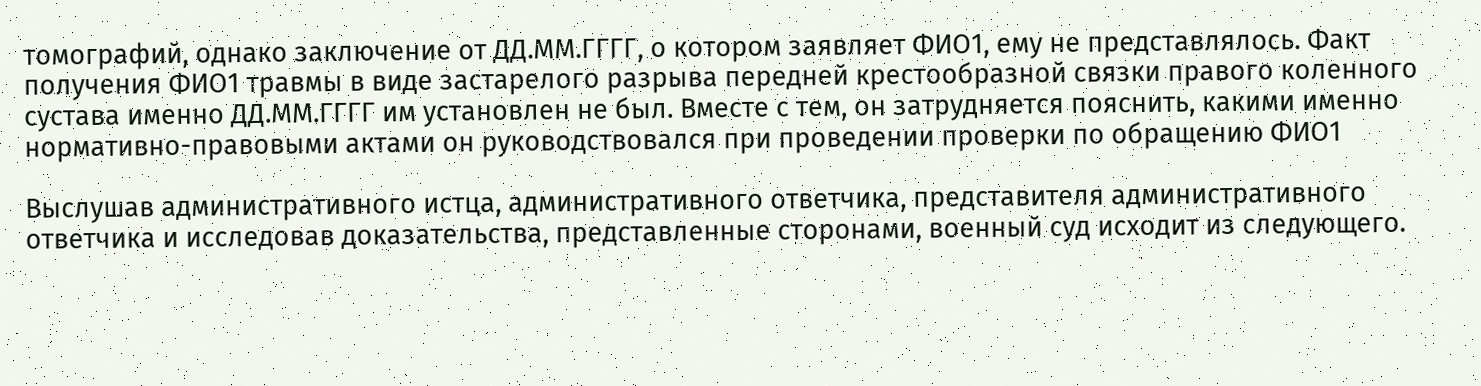томографий, однако заключение от ДД.ММ.ГГГГ, о котором заявляет ФИО1, ему не представлялось. Факт получения ФИО1 травмы в виде застарелого разрыва передней крестообразной связки правого коленного сустава именно ДД.ММ.ГГГГ им установлен не был. Вместе с тем, он затрудняется пояснить, какими именно нормативно-правовыми актами он руководствовался при проведении проверки по обращению ФИО1

Выслушав административного истца, административного ответчика, представителя административного ответчика и исследовав доказательства, представленные сторонами, военный суд исходит из следующего.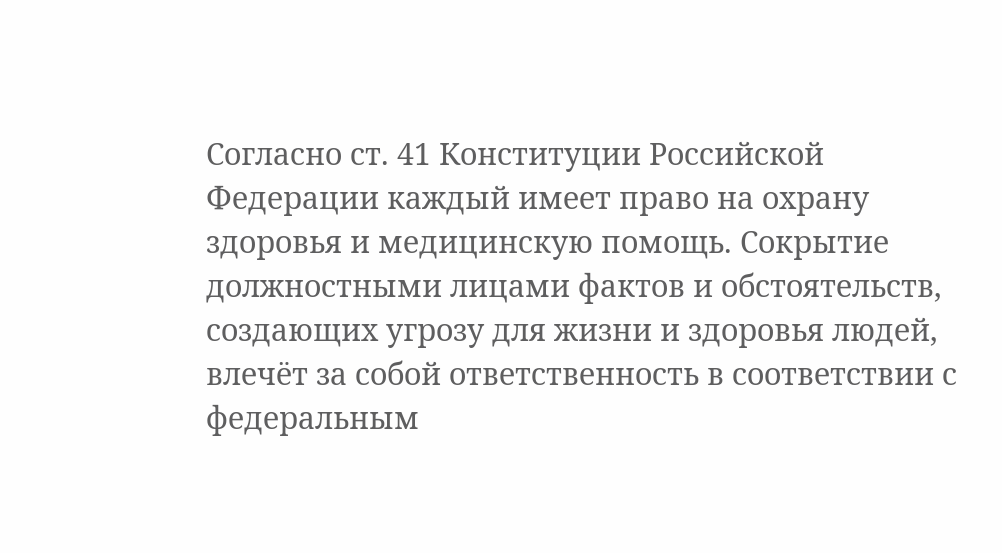Согласно ст. 41 Конституции Российской Федерации каждый имеет право на охрану здоровья и медицинскую помощь. Сокрытие должностными лицами фактов и обстоятельств, создающих угрозу для жизни и здоровья людей, влечёт за собой ответственность в соответствии с федеральным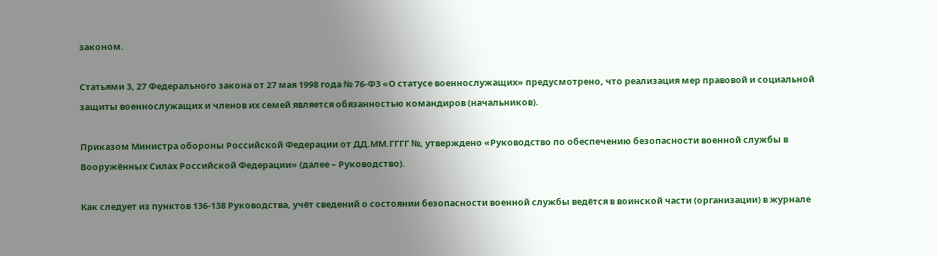законом.

Статьями 3, 27 Федерального закона от 27 мая 1998 года № 76-ФЗ «О статусе военнослужащих» предусмотрено, что реализация мер правовой и социальной защиты военнослужащих и членов их семей является обязанностью командиров (начальников).

Приказом Министра обороны Российской Федерации от ДД.ММ.ГГГГ №, утверждено «Руководство по обеспечению безопасности военной службы в Вооружённых Силах Российской Федерации» (далее – Руководство).

Как следует из пунктов 136-138 Руководства, учёт сведений о состоянии безопасности военной службы ведётся в воинской части (организации) в журнале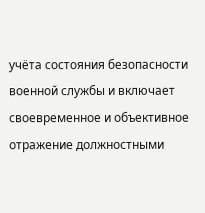учёта состояния безопасности военной службы и включает своевременное и объективное отражение должностными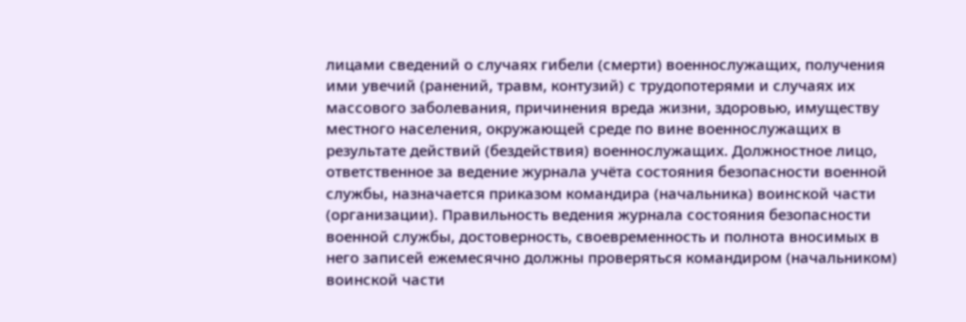лицами сведений о случаях гибели (смерти) военнослужащих, получения ими увечий (ранений, травм, контузий) с трудопотерями и случаях их массового заболевания, причинения вреда жизни, здоровью, имуществу местного населения, окружающей среде по вине военнослужащих в результате действий (бездействия) военнослужащих. Должностное лицо, ответственное за ведение журнала учёта состояния безопасности военной службы, назначается приказом командира (начальника) воинской части (организации). Правильность ведения журнала состояния безопасности военной службы, достоверность, своевременность и полнота вносимых в него записей ежемесячно должны проверяться командиром (начальником) воинской части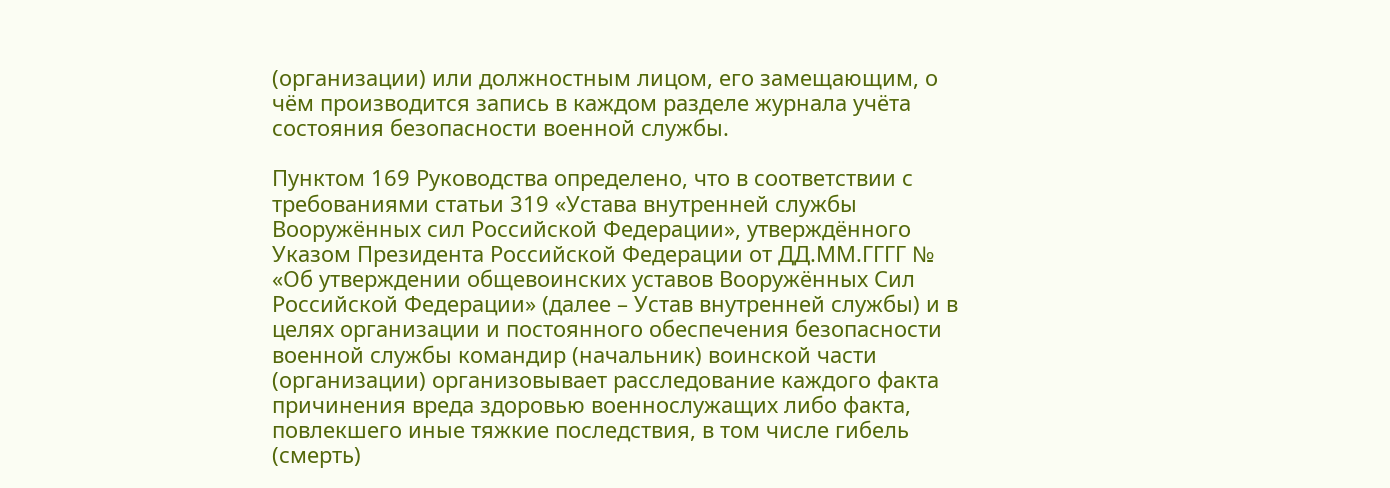(организации) или должностным лицом, его замещающим, о чём производится запись в каждом разделе журнала учёта состояния безопасности военной службы.

Пунктом 169 Руководства определено, что в соответствии с требованиями статьи 319 «Устава внутренней службы Вооружённых сил Российской Федерации», утверждённого Указом Президента Российской Федерации от ДД.ММ.ГГГГ № «Об утверждении общевоинских уставов Вооружённых Сил Российской Федерации» (далее – Устав внутренней службы) и в целях организации и постоянного обеспечения безопасности военной службы командир (начальник) воинской части (организации) организовывает расследование каждого факта причинения вреда здоровью военнослужащих либо факта, повлекшего иные тяжкие последствия, в том числе гибель (смерть)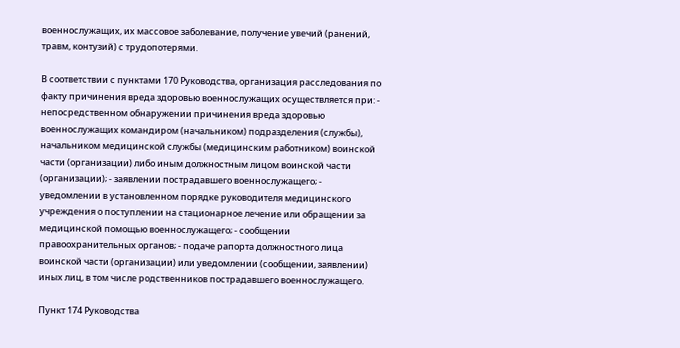военнослужащих, их массовое заболевание, получение увечий (ранений, травм, контузий) с трудопотерями.

В соответствии с пунктами 170 Руководства, организация расследования по факту причинения вреда здоровью военнослужащих осуществляется при: - непосредственном обнаружении причинения вреда здоровью военнослужащих командиром (начальником) подразделения (службы), начальником медицинской службы (медицинским работником) воинской части (организации) либо иным должностным лицом воинской части (организации); - заявлении пострадавшего военнослужащего; - уведомлении в установленном порядке руководителя медицинского учреждения о поступлении на стационарное лечение или обращении за медицинской помощью военнослужащего; - сообщении правоохранительных органов; - подаче рапорта должностного лица воинской части (организации) или уведомлении (сообщении, заявлении) иных лиц, в том числе родственников пострадавшего военнослужащего.

Пункт 174 Руководства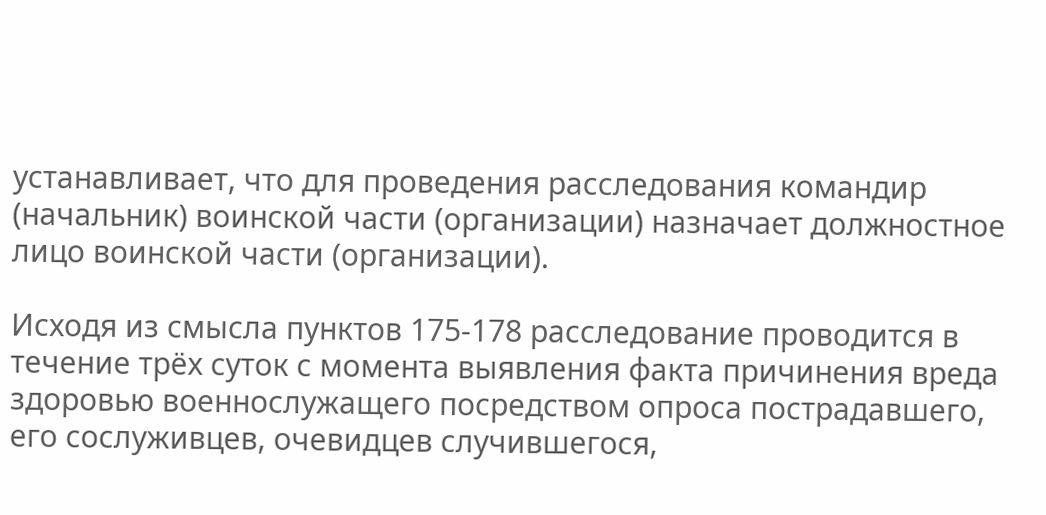устанавливает, что для проведения расследования командир (начальник) воинской части (организации) назначает должностное лицо воинской части (организации).

Исходя из смысла пунктов 175-178 расследование проводится в течение трёх суток с момента выявления факта причинения вреда здоровью военнослужащего посредством опроса пострадавшего, его сослуживцев, очевидцев случившегося,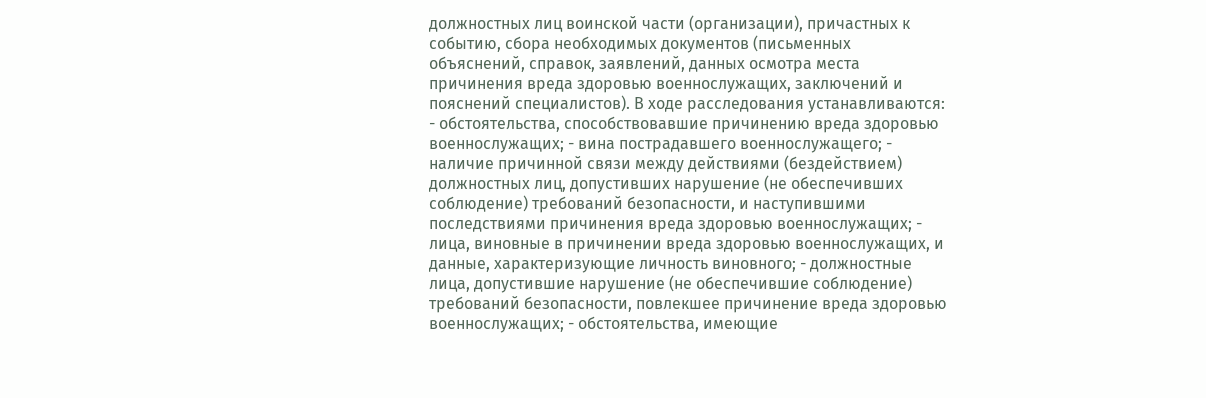должностных лиц воинской части (организации), причастных к событию, сбора необходимых документов (письменных объяснений, справок, заявлений, данных осмотра места причинения вреда здоровью военнослужащих, заключений и пояснений специалистов). В ходе расследования устанавливаются: - обстоятельства, способствовавшие причинению вреда здоровью военнослужащих; - вина пострадавшего военнослужащего; - наличие причинной связи между действиями (бездействием) должностных лиц, допустивших нарушение (не обеспечивших соблюдение) требований безопасности, и наступившими последствиями причинения вреда здоровью военнослужащих; - лица, виновные в причинении вреда здоровью военнослужащих, и данные, характеризующие личность виновного; - должностные лица, допустившие нарушение (не обеспечившие соблюдение) требований безопасности, повлекшее причинение вреда здоровью военнослужащих; - обстоятельства, имеющие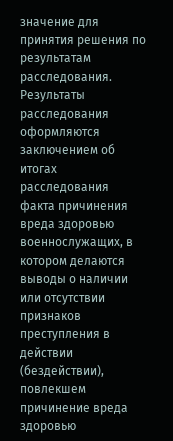значение для принятия решения по результатам расследования. Результаты расследования оформляются заключением об итогах расследования факта причинения вреда здоровью военнослужащих, в котором делаются выводы о наличии или отсутствии признаков преступления в действии (бездействии), повлекшем причинение вреда здоровью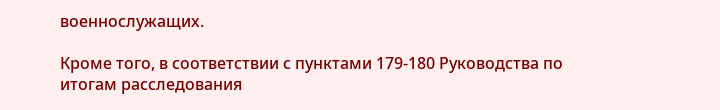военнослужащих.

Кроме того, в соответствии с пунктами 179-180 Руководства по итогам расследования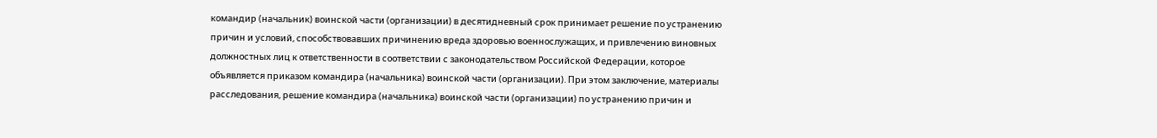командир (начальник) воинской части (организации) в десятидневный срок принимает решение по устранению причин и условий, способствовавших причинению вреда здоровью военнослужащих, и привлечению виновных должностных лиц к ответственности в соответствии с законодательством Российской Федерации, которое объявляется приказом командира (начальника) воинской части (организации). При этом заключение, материалы расследования, решение командира (начальника) воинской части (организации) по устранению причин и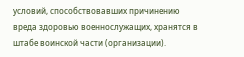условий, способствовавших причинению вреда здоровью военнослужащих, хранятся в штабе воинской части (организации).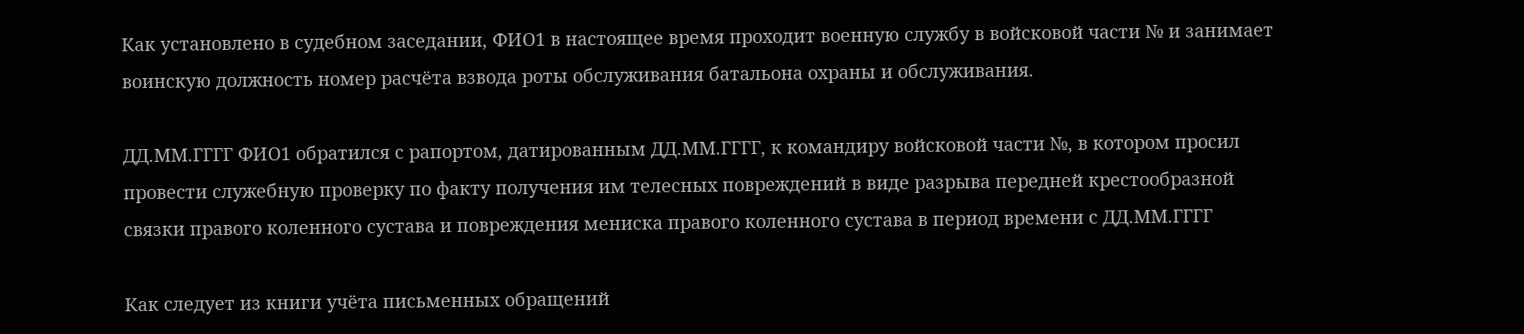Как установлено в судебном заседании, ФИО1 в настоящее время проходит военную службу в войсковой части № и занимает воинскую должность номер расчёта взвода роты обслуживания батальона охраны и обслуживания.

ДД.ММ.ГГГГ ФИО1 обратился с рапортом, датированным ДД.ММ.ГГГГ, к командиру войсковой части №, в котором просил провести служебную проверку по факту получения им телесных повреждений в виде разрыва передней крестообразной связки правого коленного сустава и повреждения мениска правого коленного сустава в период времени с ДД.ММ.ГГГГ

Как следует из книги учёта письменных обращений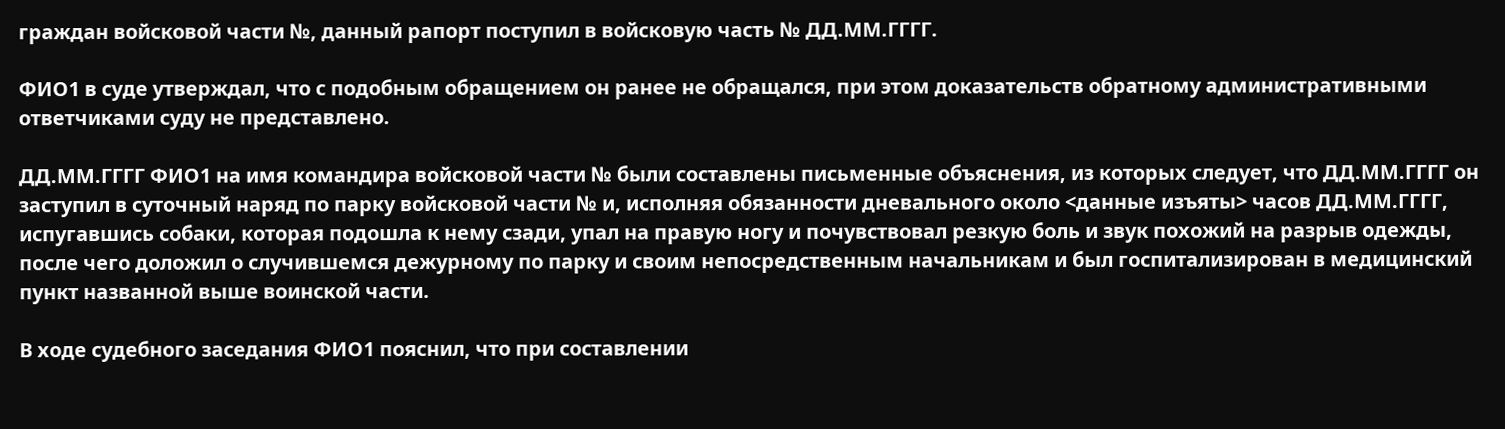граждан войсковой части №, данный рапорт поступил в войсковую часть № ДД.ММ.ГГГГ.

ФИО1 в суде утверждал, что с подобным обращением он ранее не обращался, при этом доказательств обратному административными ответчиками суду не представлено.

ДД.ММ.ГГГГ ФИО1 на имя командира войсковой части № были составлены письменные объяснения, из которых следует, что ДД.ММ.ГГГГ он заступил в суточный наряд по парку войсковой части № и, исполняя обязанности дневального около <данные изъяты> часов ДД.ММ.ГГГГ, испугавшись собаки, которая подошла к нему сзади, упал на правую ногу и почувствовал резкую боль и звук похожий на разрыв одежды, после чего доложил о случившемся дежурному по парку и своим непосредственным начальникам и был госпитализирован в медицинский пункт названной выше воинской части.

В ходе судебного заседания ФИО1 пояснил, что при составлении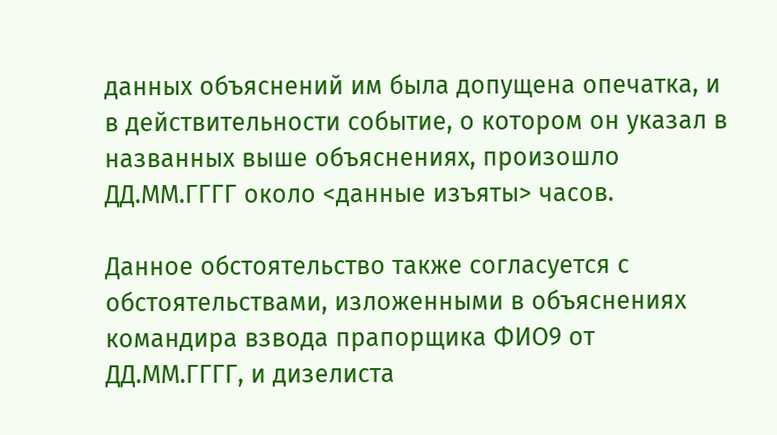данных объяснений им была допущена опечатка, и в действительности событие, о котором он указал в названных выше объяснениях, произошло ДД.ММ.ГГГГ около <данные изъяты> часов.

Данное обстоятельство также согласуется с обстоятельствами, изложенными в объяснениях командира взвода прапорщика ФИО9 от ДД.ММ.ГГГГ, и дизелиста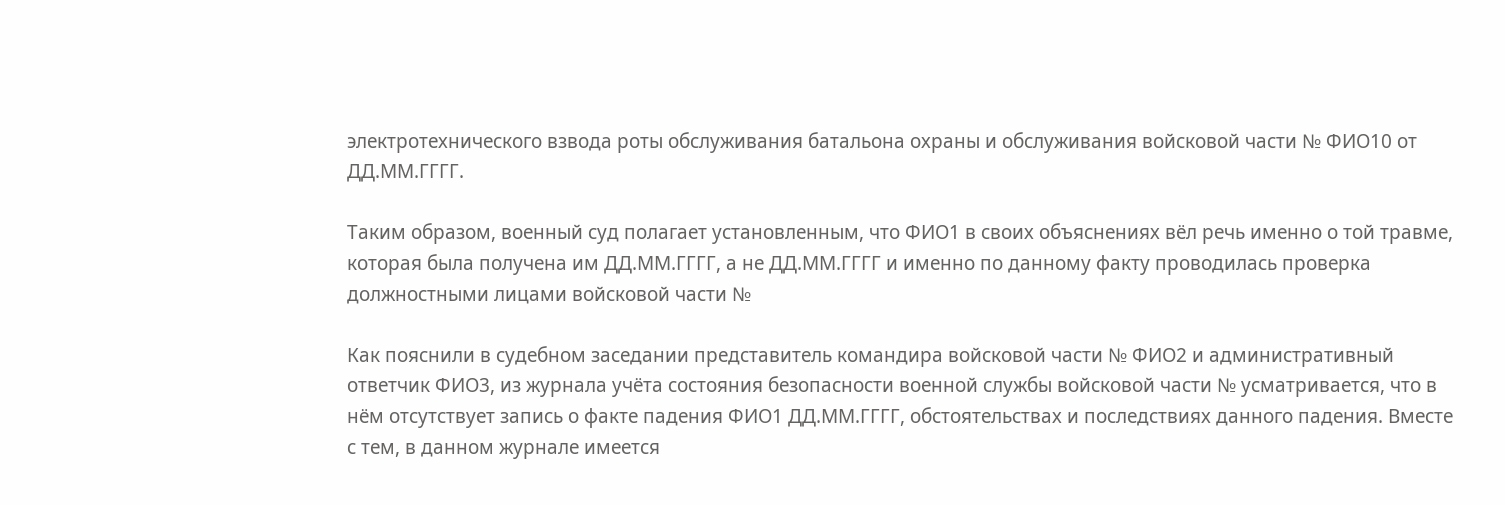электротехнического взвода роты обслуживания батальона охраны и обслуживания войсковой части № ФИО10 от ДД.ММ.ГГГГ.

Таким образом, военный суд полагает установленным, что ФИО1 в своих объяснениях вёл речь именно о той травме, которая была получена им ДД.ММ.ГГГГ, а не ДД.ММ.ГГГГ и именно по данному факту проводилась проверка должностными лицами войсковой части №

Как пояснили в судебном заседании представитель командира войсковой части № ФИО2 и административный ответчик ФИО3, из журнала учёта состояния безопасности военной службы войсковой части № усматривается, что в нём отсутствует запись о факте падения ФИО1 ДД.ММ.ГГГГ, обстоятельствах и последствиях данного падения. Вместе с тем, в данном журнале имеется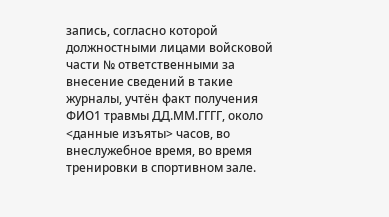запись, согласно которой должностными лицами войсковой части № ответственными за внесение сведений в такие журналы, учтён факт получения ФИО1 травмы ДД.ММ.ГГГГ, около <данные изъяты> часов, во внеслужебное время, во время тренировки в спортивном зале.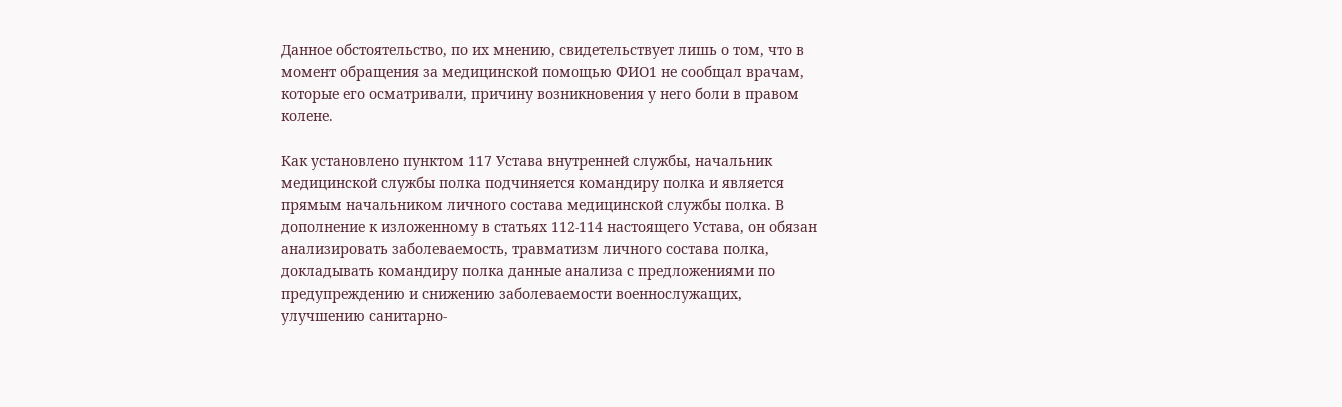Данное обстоятельство, по их мнению, свидетельствует лишь о том, что в момент обращения за медицинской помощью ФИО1 не сообщал врачам, которые его осматривали, причину возникновения у него боли в правом колене.

Как установлено пунктом 117 Устава внутренней службы, начальник медицинской службы полка подчиняется командиру полка и является прямым начальником личного состава медицинской службы полка. В дополнение к изложенному в статьях 112-114 настоящего Устава, он обязан анализировать заболеваемость, травматизм личного состава полка, докладывать командиру полка данные анализа с предложениями по предупреждению и снижению заболеваемости военнослужащих, улучшению санитарно-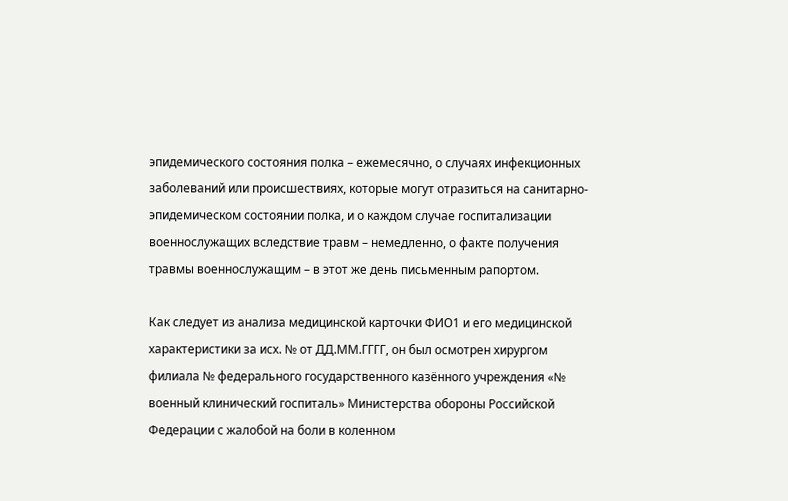эпидемического состояния полка – ежемесячно, о случаях инфекционных заболеваний или происшествиях, которые могут отразиться на санитарно-эпидемическом состоянии полка, и о каждом случае госпитализации военнослужащих вследствие травм – немедленно, о факте получения травмы военнослужащим – в этот же день письменным рапортом.

Как следует из анализа медицинской карточки ФИО1 и его медицинской характеристики за исх. № от ДД.ММ.ГГГГ, он был осмотрен хирургом филиала № федерального государственного казённого учреждения «№ военный клинический госпиталь» Министерства обороны Российской Федерации с жалобой на боли в коленном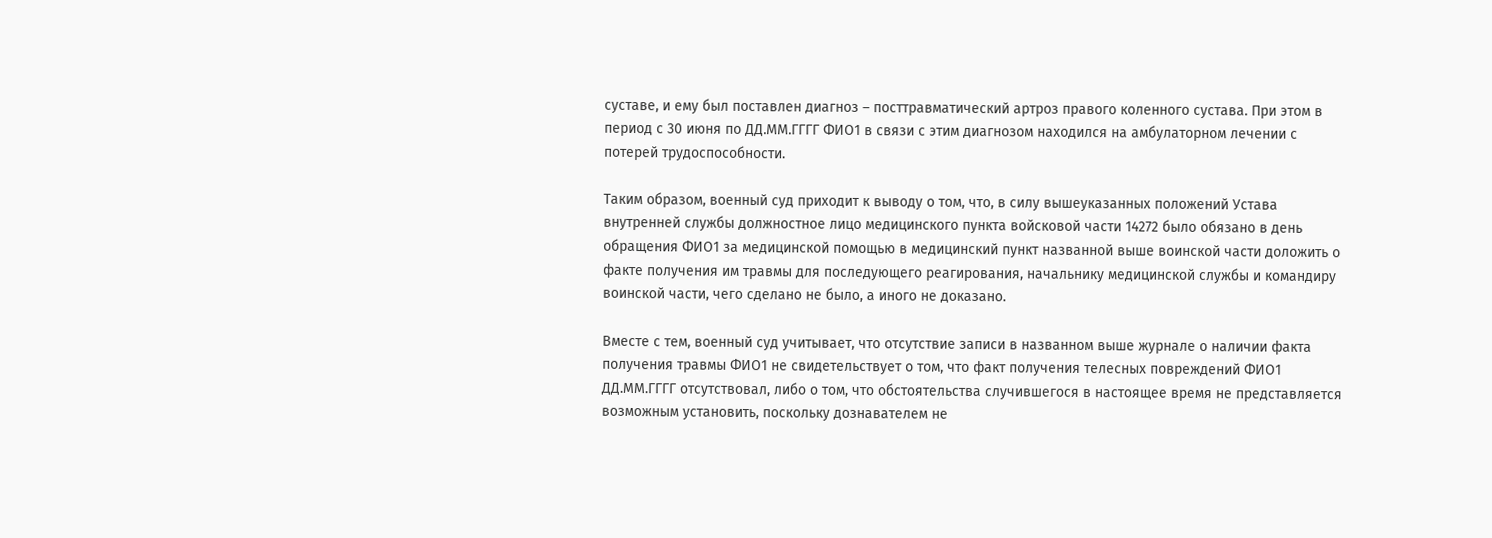суставе, и ему был поставлен диагноз – посттравматический артроз правого коленного сустава. При этом в период с 30 июня по ДД.ММ.ГГГГ ФИО1 в связи с этим диагнозом находился на амбулаторном лечении с потерей трудоспособности.

Таким образом, военный суд приходит к выводу о том, что, в силу вышеуказанных положений Устава внутренней службы должностное лицо медицинского пункта войсковой части 14272 было обязано в день обращения ФИО1 за медицинской помощью в медицинский пункт названной выше воинской части доложить о факте получения им травмы для последующего реагирования, начальнику медицинской службы и командиру воинской части, чего сделано не было, а иного не доказано.

Вместе с тем, военный суд учитывает, что отсутствие записи в названном выше журнале о наличии факта получения травмы ФИО1 не свидетельствует о том, что факт получения телесных повреждений ФИО1 ДД.ММ.ГГГГ отсутствовал, либо о том, что обстоятельства случившегося в настоящее время не представляется возможным установить, поскольку дознавателем не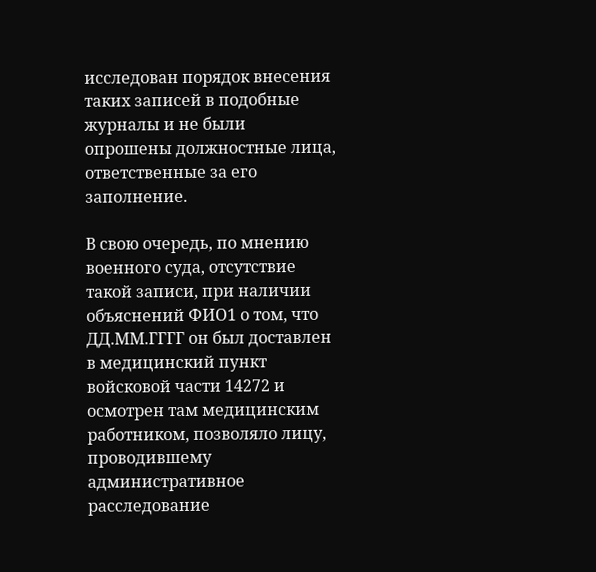исследован порядок внесения таких записей в подобные журналы и не были опрошены должностные лица, ответственные за его заполнение.

В свою очередь, по мнению военного суда, отсутствие такой записи, при наличии объяснений ФИО1 о том, что ДД.ММ.ГГГГ он был доставлен в медицинский пункт войсковой части 14272 и осмотрен там медицинским работником, позволяло лицу, проводившему административное расследование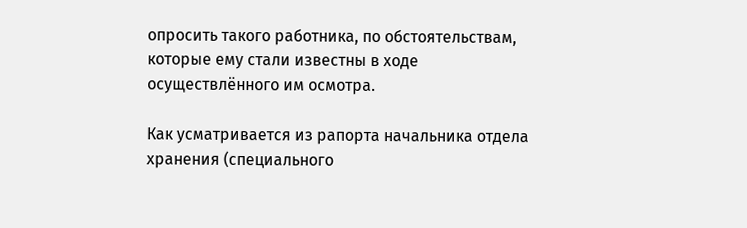опросить такого работника, по обстоятельствам, которые ему стали известны в ходе осуществлённого им осмотра.

Как усматривается из рапорта начальника отдела хранения (специального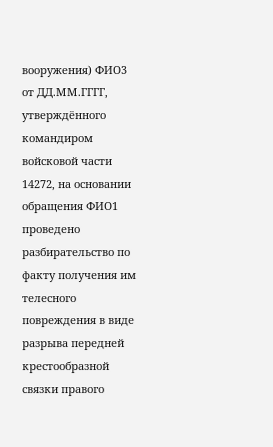вооружения) ФИО3 от ДД.ММ.ГГГГ, утверждённого командиром войсковой части 14272, на основании обращения ФИО1 проведено разбирательство по факту получения им телесного повреждения в виде разрыва передней крестообразной связки правого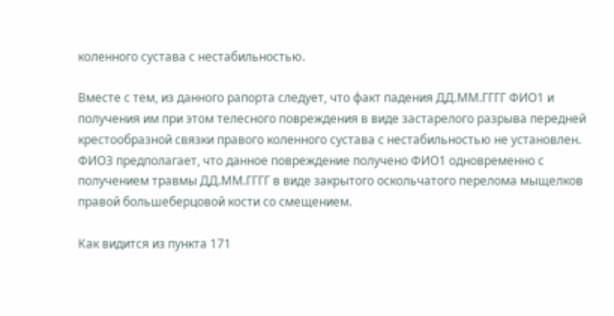коленного сустава с нестабильностью.

Вместе с тем, из данного рапорта следует, что факт падения ДД.ММ.ГГГГ ФИО1 и получения им при этом телесного повреждения в виде застарелого разрыва передней крестообразной связки правого коленного сустава с нестабильностью не установлен. ФИО3 предполагает, что данное повреждение получено ФИО1 одновременно с получением травмы ДД.ММ.ГГГГ в виде закрытого оскольчатого перелома мыщелков правой большеберцовой кости со смещением.

Как видится из пункта 171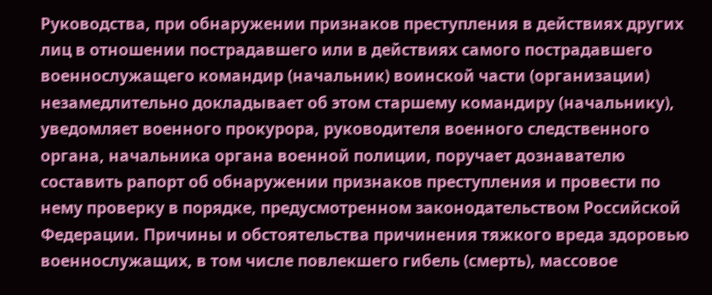Руководства, при обнаружении признаков преступления в действиях других лиц в отношении пострадавшего или в действиях самого пострадавшего военнослужащего командир (начальник) воинской части (организации) незамедлительно докладывает об этом старшему командиру (начальнику), уведомляет военного прокурора, руководителя военного следственного органа, начальника органа военной полиции, поручает дознавателю составить рапорт об обнаружении признаков преступления и провести по нему проверку в порядке, предусмотренном законодательством Российской Федерации. Причины и обстоятельства причинения тяжкого вреда здоровью военнослужащих, в том числе повлекшего гибель (смерть), массовое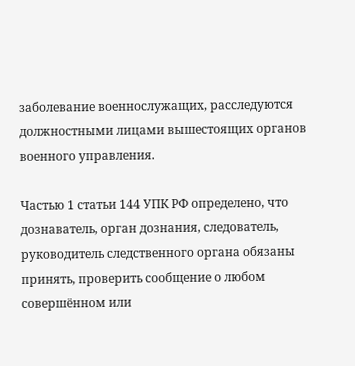заболевание военнослужащих, расследуются должностными лицами вышестоящих органов военного управления.

Частью 1 статьи 144 УПК РФ определено, что дознаватель, орган дознания, следователь, руководитель следственного органа обязаны принять, проверить сообщение о любом совершённом или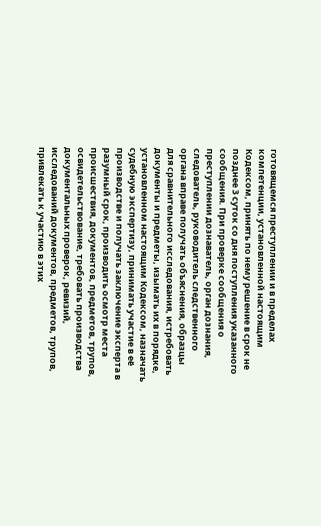готовящемся преступлении и в пределах компетенции, установленной настоящим Кодексом, принять по нему решение в срок не позднее 3 суток со дня поступления указанного сообщения. При проверке сообщения о преступлении дознаватель, орган дознания, следователь, руководитель следственного органа вправе получать объяснения, образцы для сравнительного исследования, истребовать документы и предметы, изымать их в порядке, установленном настоящим Кодексом, назначать судебную экспертизу, принимать участие в её производстве и получать заключение эксперта в разумный срок, производить осмотр места происшествия, документов, предметов, трупов, освидетельствование, требовать производства документальных проверок, ревизий, исследований документов, предметов, трупов, привлекать к участию в этих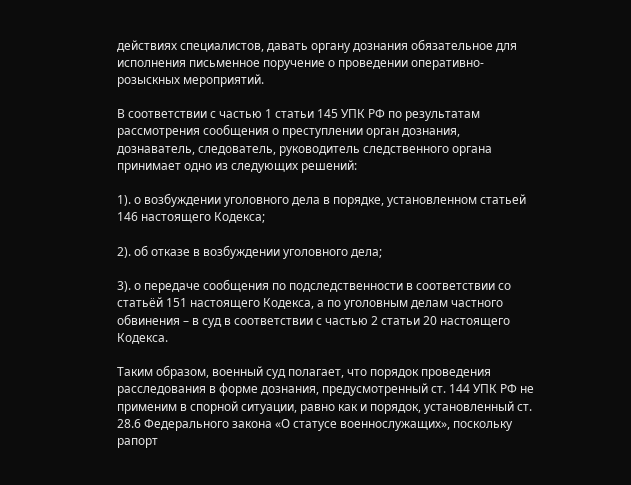действиях специалистов, давать органу дознания обязательное для исполнения письменное поручение о проведении оперативно-розыскных мероприятий.

В соответствии с частью 1 статьи 145 УПК РФ по результатам рассмотрения сообщения о преступлении орган дознания, дознаватель, следователь, руководитель следственного органа принимает одно из следующих решений:

1). о возбуждении уголовного дела в порядке, установленном статьей 146 настоящего Кодекса;

2). об отказе в возбуждении уголовного дела;

3). о передаче сообщения по подследственности в соответствии со статьёй 151 настоящего Кодекса, а по уголовным делам частного обвинения – в суд в соответствии с частью 2 статьи 20 настоящего Кодекса.

Таким образом, военный суд полагает, что порядок проведения расследования в форме дознания, предусмотренный ст. 144 УПК РФ не применим в спорной ситуации, равно как и порядок, установленный ст. 28.6 Федерального закона «О статусе военнослужащих», поскольку рапорт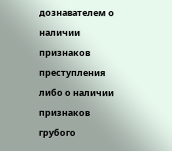дознавателем о наличии признаков преступления либо о наличии признаков грубого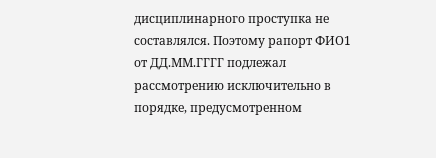дисциплинарного проступка не составлялся. Поэтому рапорт ФИО1 от ДД.ММ.ГГГГ подлежал рассмотрению исключительно в порядке, предусмотренном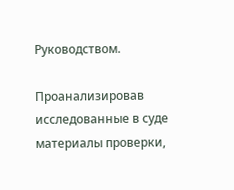Руководством.

Проанализировав исследованные в суде материалы проверки,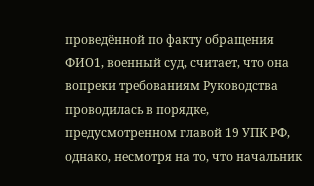проведённой по факту обращения ФИО1, военный суд, считает, что она вопреки требованиям Руководства проводилась в порядке, предусмотренном главой 19 УПК РФ, однако, несмотря на то, что начальник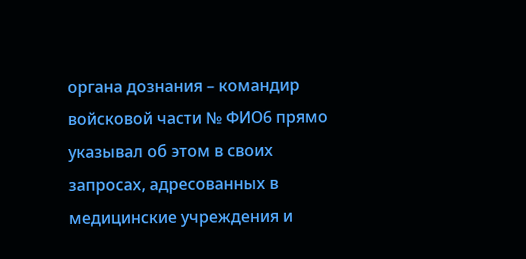органа дознания – командир войсковой части № ФИО6 прямо указывал об этом в своих запросах, адресованных в медицинские учреждения и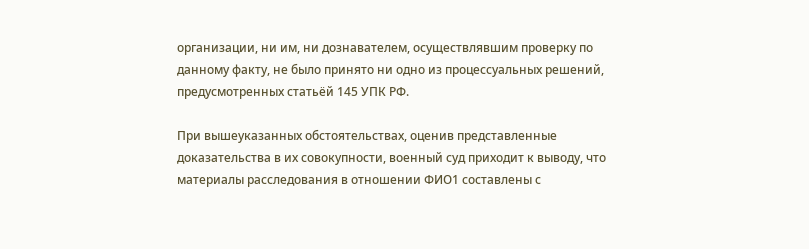организации, ни им, ни дознавателем, осуществлявшим проверку по данному факту, не было принято ни одно из процессуальных решений, предусмотренных статьёй 145 УПК РФ.

При вышеуказанных обстоятельствах, оценив представленные доказательства в их совокупности, военный суд приходит к выводу, что материалы расследования в отношении ФИО1 составлены с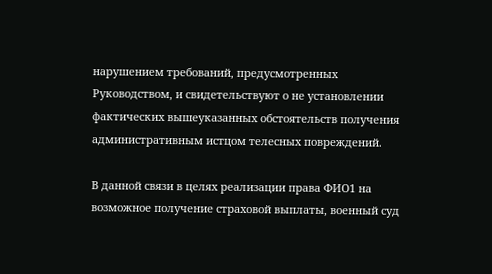нарушением требований, предусмотренных Руководством, и свидетельствуют о не установлении фактических вышеуказанных обстоятельств получения административным истцом телесных повреждений.

В данной связи в целях реализации права ФИО1 на возможное получение страховой выплаты, военный суд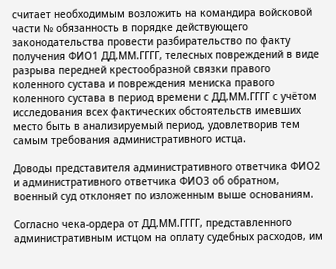считает необходимым возложить на командира войсковой части № обязанность в порядке действующего законодательства провести разбирательство по факту получения ФИО1 ДД.ММ.ГГГГ, телесных повреждений в виде разрыва передней крестообразной связки правого коленного сустава и повреждения мениска правого коленного сустава в период времени с ДД.ММ.ГГГГ с учётом исследования всех фактических обстоятельств имевших место быть в анализируемый период, удовлетворив тем самым требования административного истца.

Доводы представителя административного ответчика ФИО2 и административного ответчика ФИО3 об обратном, военный суд отклоняет по изложенным выше основаниям.

Согласно чека-ордера от ДД.ММ.ГГГГ, представленного административным истцом на оплату судебных расходов, им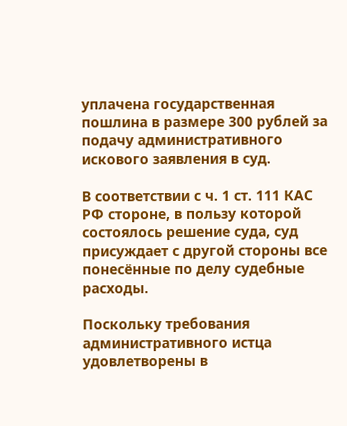уплачена государственная пошлина в размере 300 рублей за подачу административного искового заявления в суд.

В соответствии с ч. 1 ст. 111 КАС РФ стороне, в пользу которой состоялось решение суда, суд присуждает с другой стороны все понесённые по делу судебные расходы.

Поскольку требования административного истца удовлетворены в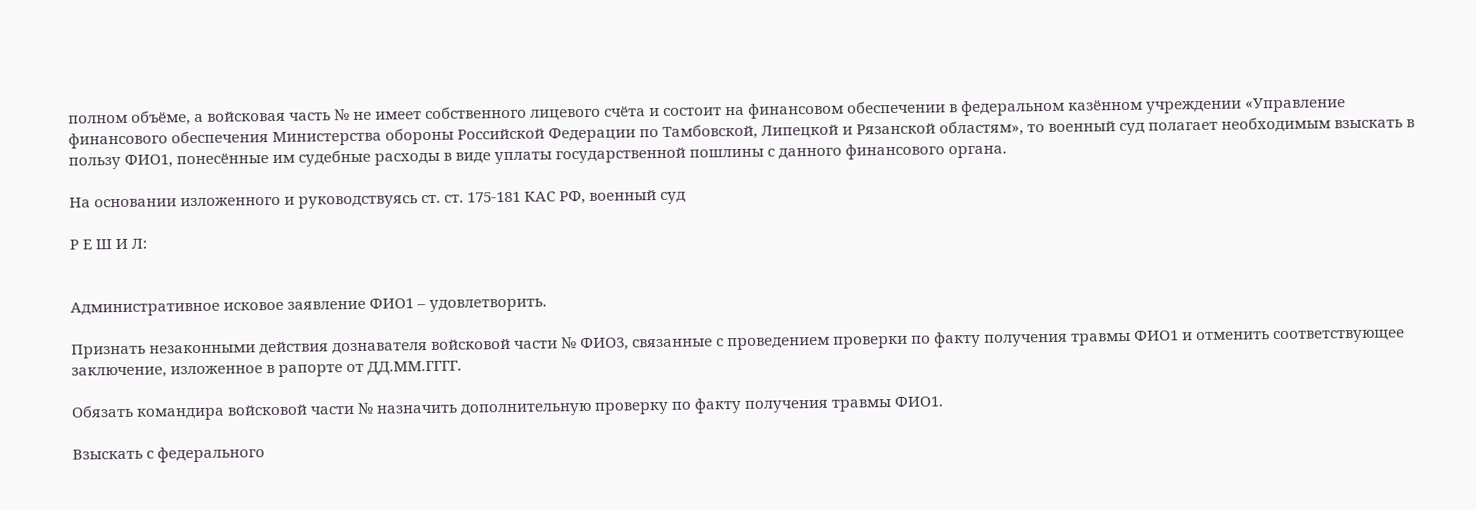полном объёме, а войсковая часть № не имеет собственного лицевого счёта и состоит на финансовом обеспечении в федеральном казённом учреждении «Управление финансового обеспечения Министерства обороны Российской Федерации по Тамбовской, Липецкой и Рязанской областям», то военный суд полагает необходимым взыскать в пользу ФИО1, понесённые им судебные расходы в виде уплаты государственной пошлины с данного финансового органа.

На основании изложенного и руководствуясь ст. ст. 175-181 КАС РФ, военный суд

Р Е Ш И Л:


Административное исковое заявление ФИО1 – удовлетворить.

Признать незаконными действия дознавателя войсковой части № ФИО3, связанные с проведением проверки по факту получения травмы ФИО1 и отменить соответствующее заключение, изложенное в рапорте от ДД.ММ.ГГГГ.

Обязать командира войсковой части № назначить дополнительную проверку по факту получения травмы ФИО1.

Взыскать с федерального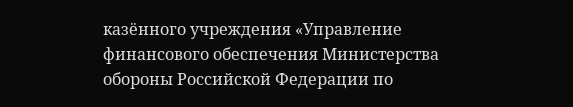казённого учреждения «Управление финансового обеспечения Министерства обороны Российской Федерации по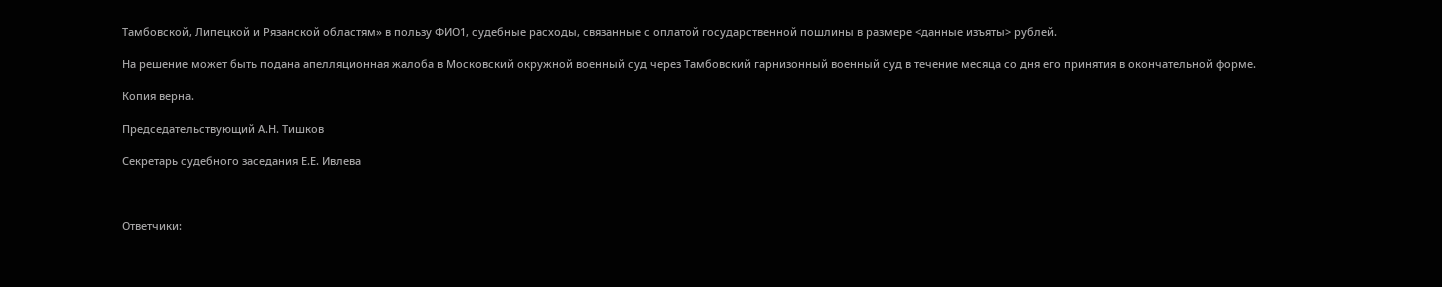Тамбовской, Липецкой и Рязанской областям» в пользу ФИО1, судебные расходы, связанные с оплатой государственной пошлины в размере <данные изъяты> рублей.

На решение может быть подана апелляционная жалоба в Московский окружной военный суд через Тамбовский гарнизонный военный суд в течение месяца со дня его принятия в окончательной форме.

Копия верна.

Председательствующий А.Н. Тишков

Секретарь судебного заседания Е.Е. Ивлева



Ответчики: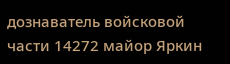дознаватель войсковой части 14272 майор Яркин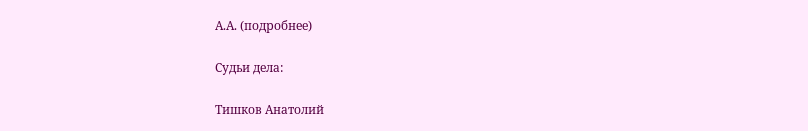А.А. (подробнее)

Судьи дела:

Тишков Анатолий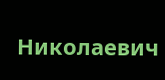Николаевич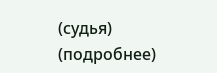(судья) (подробнее)